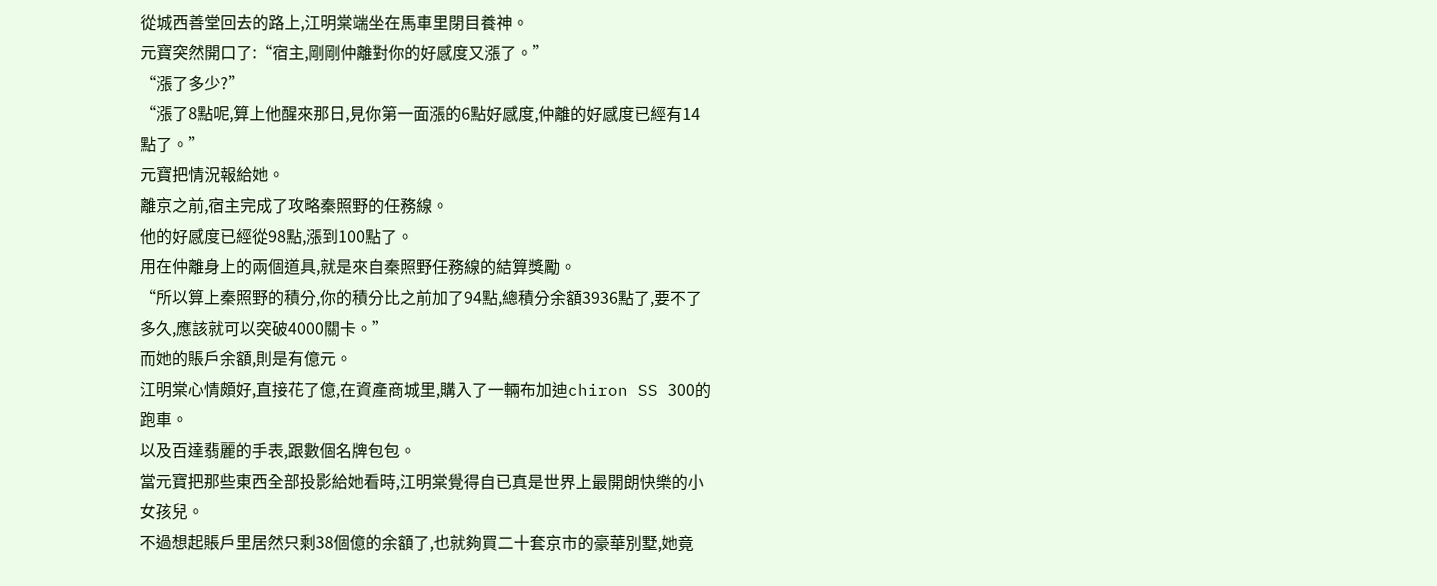從城西善堂回去的路上,江明棠端坐在馬車里閉目養神。
元寶突然開口了:“宿主,剛剛仲離對你的好感度又漲了。”
“漲了多少?”
“漲了8點呢,算上他醒來那日,見你第一面漲的6點好感度,仲離的好感度已經有14點了。”
元寶把情況報給她。
離京之前,宿主完成了攻略秦照野的任務線。
他的好感度已經從98點,漲到100點了。
用在仲離身上的兩個道具,就是來自秦照野任務線的結算獎勵。
“所以算上秦照野的積分,你的積分比之前加了94點,總積分余額3936點了,要不了多久,應該就可以突破4000關卡。”
而她的賬戶余額,則是有億元。
江明棠心情頗好,直接花了億,在資產商城里,購入了一輛布加迪chiron SS 300的跑車。
以及百達翡麗的手表,跟數個名牌包包。
當元寶把那些東西全部投影給她看時,江明棠覺得自已真是世界上最開朗快樂的小女孩兒。
不過想起賬戶里居然只剩38個億的余額了,也就夠買二十套京市的豪華別墅,她竟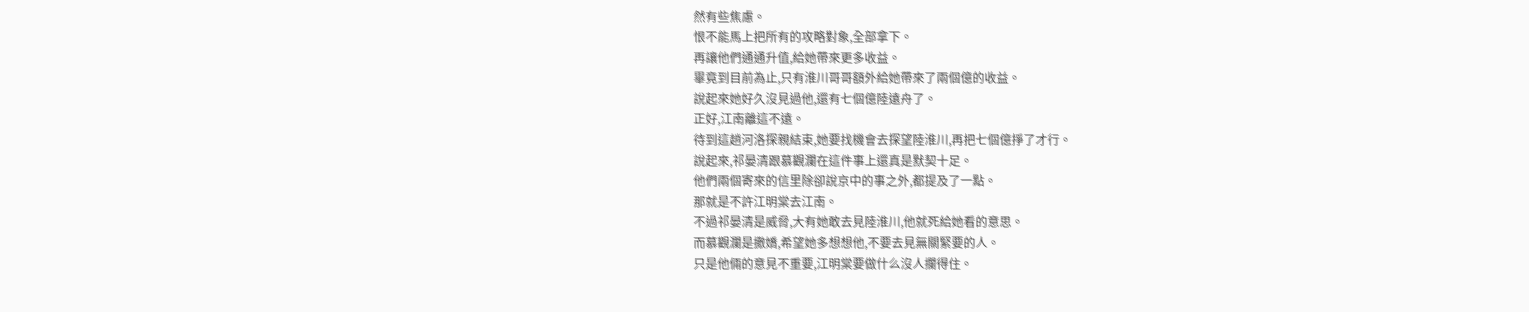然有些焦慮。
恨不能馬上把所有的攻略對象,全部拿下。
再讓他們通通升值,給她帶來更多收益。
畢竟到目前為止,只有淮川哥哥額外給她帶來了兩個億的收益。
說起來她好久沒見過他,還有七個億陸遠舟了。
正好,江南離這不遠。
待到這趟河洛探親結束,她要找機會去探望陸淮川,再把七個億掙了才行。
說起來,祁晏清跟慕觀瀾在這件事上還真是默契十足。
他們兩個寄來的信里除卻說京中的事之外,都提及了一點。
那就是不許江明棠去江南。
不過祁晏清是威脅,大有她敢去見陸淮川,他就死給她看的意思。
而慕觀瀾是撒嬌,希望她多想想他,不要去見無關緊要的人。
只是他倆的意見不重要,江明棠要做什么沒人攔得住。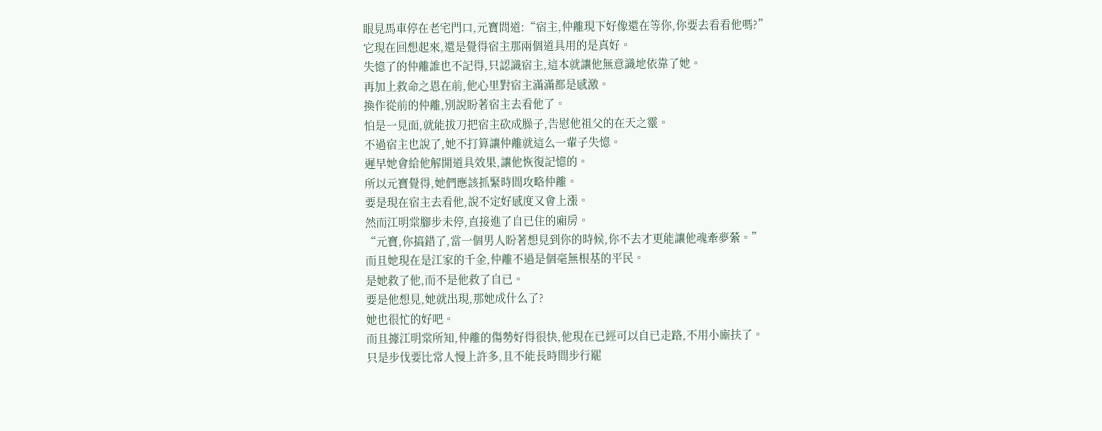眼見馬車停在老宅門口,元寶問道:“宿主,仲離現下好像還在等你,你要去看看他嗎?”
它現在回想起來,還是覺得宿主那兩個道具用的是真好。
失憶了的仲離誰也不記得,只認識宿主,這本就讓他無意識地依靠了她。
再加上救命之恩在前,他心里對宿主滿滿都是感激。
換作從前的仲離,別說盼著宿主去看他了。
怕是一見面,就能拔刀把宿主砍成臊子,告慰他祖父的在天之靈。
不過宿主也說了,她不打算讓仲離就這么一輩子失憶。
遲早她會給他解開道具效果,讓他恢復記憶的。
所以元寶覺得,她們應該抓緊時間攻略仲離。
要是現在宿主去看他,說不定好感度又會上漲。
然而江明棠腳步未停,直接進了自已住的廂房。
“元寶,你搞錯了,當一個男人盼著想見到你的時候,你不去才更能讓他魂牽夢縈。”
而且她現在是江家的千金,仲離不過是個毫無根基的平民。
是她救了他,而不是他救了自已。
要是他想見,她就出現,那她成什么了?
她也很忙的好吧。
而且據江明棠所知,仲離的傷勢好得很快,他現在已經可以自已走路,不用小廝扶了。
只是步伐要比常人慢上許多,且不能長時間步行罷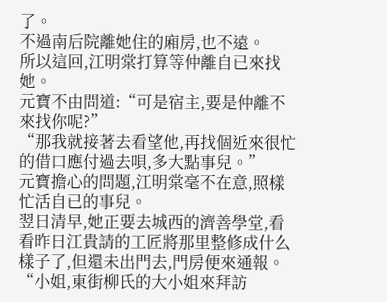了。
不過南后院離她住的廂房,也不遠。
所以這回,江明棠打算等仲離自已來找她。
元寶不由問道:“可是宿主,要是仲離不來找你呢?”
“那我就接著去看望他,再找個近來很忙的借口應付過去唄,多大點事兒。”
元寶擔心的問題,江明棠毫不在意,照樣忙活自已的事兒。
翌日清早,她正要去城西的濟善學堂,看看昨日江貴請的工匠將那里整修成什么樣子了,但還未出門去,門房便來通報。
“小姐,東街柳氏的大小姐來拜訪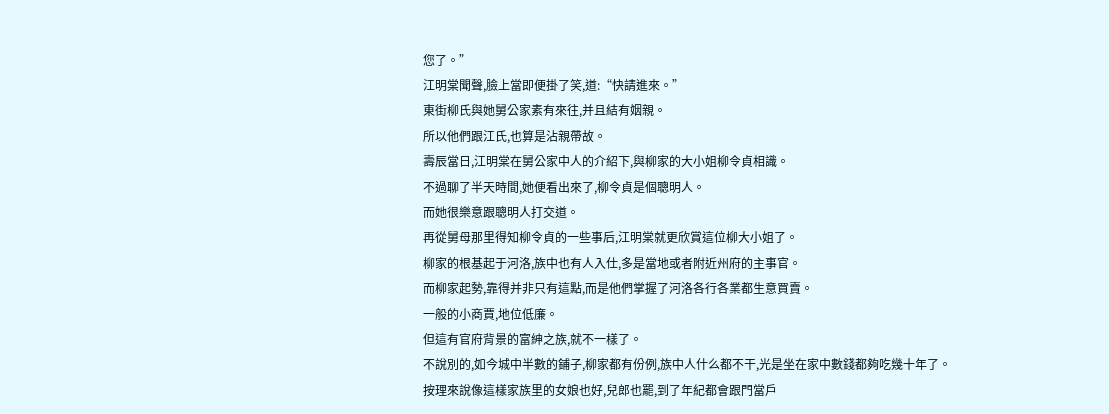您了。”
江明棠聞聲,臉上當即便掛了笑,道:“快請進來。”
東街柳氏與她舅公家素有來往,并且結有姻親。
所以他們跟江氏,也算是沾親帶故。
壽辰當日,江明棠在舅公家中人的介紹下,與柳家的大小姐柳令貞相識。
不過聊了半天時間,她便看出來了,柳令貞是個聰明人。
而她很樂意跟聰明人打交道。
再從舅母那里得知柳令貞的一些事后,江明棠就更欣賞這位柳大小姐了。
柳家的根基起于河洛,族中也有人入仕,多是當地或者附近州府的主事官。
而柳家起勢,靠得并非只有這點,而是他們掌握了河洛各行各業都生意買賣。
一般的小商賈,地位低廉。
但這有官府背景的富紳之族,就不一樣了。
不說別的,如今城中半數的鋪子,柳家都有份例,族中人什么都不干,光是坐在家中數錢都夠吃幾十年了。
按理來說像這樣家族里的女娘也好,兒郎也罷,到了年紀都會跟門當戶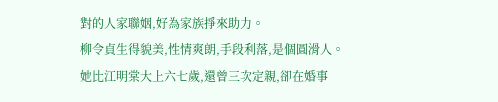對的人家聯姻,好為家族掙來助力。
柳令貞生得貌美,性情爽朗,手段利落,是個圓滑人。
她比江明棠大上六七歲,還曾三次定親,卻在婚事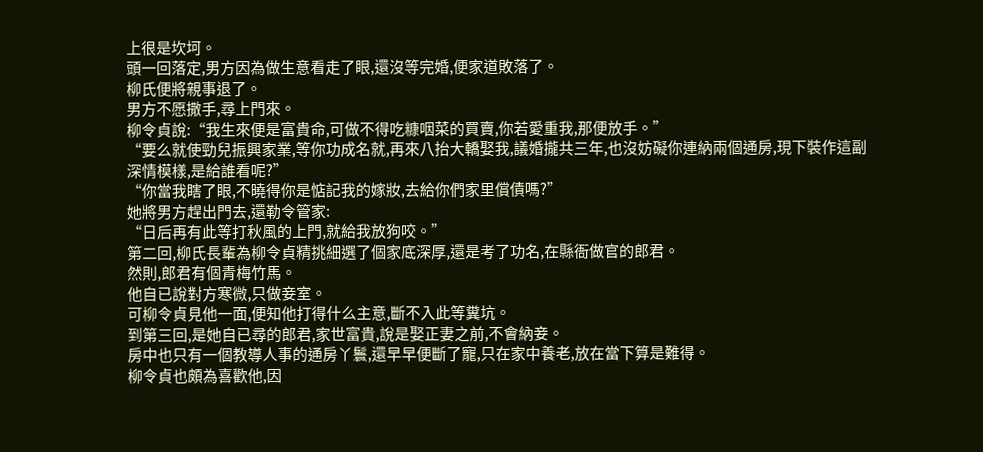上很是坎坷。
頭一回落定,男方因為做生意看走了眼,還沒等完婚,便家道敗落了。
柳氏便將親事退了。
男方不愿撒手,尋上門來。
柳令貞說:“我生來便是富貴命,可做不得吃糠咽菜的買賣,你若愛重我,那便放手。”
“要么就使勁兒振興家業,等你功成名就,再來八抬大轎娶我,議婚攏共三年,也沒妨礙你連納兩個通房,現下裝作這副深情模樣,是給誰看呢?”
“你當我瞎了眼,不曉得你是惦記我的嫁妝,去給你們家里償債嗎?”
她將男方趕出門去,還勒令管家:
“日后再有此等打秋風的上門,就給我放狗咬。”
第二回,柳氏長輩為柳令貞精挑細選了個家底深厚,還是考了功名,在縣衙做官的郎君。
然則,郎君有個青梅竹馬。
他自已說對方寒微,只做妾室。
可柳令貞見他一面,便知他打得什么主意,斷不入此等糞坑。
到第三回,是她自已尋的郎君,家世富貴,說是娶正妻之前,不會納妾。
房中也只有一個教導人事的通房丫鬟,還早早便斷了寵,只在家中養老,放在當下算是難得。
柳令貞也頗為喜歡他,因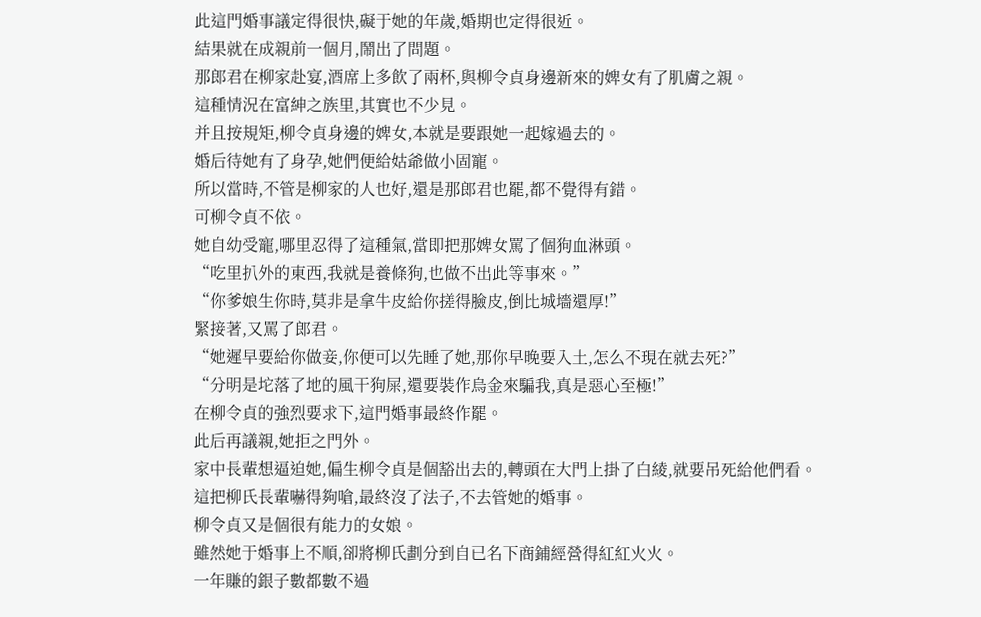此這門婚事議定得很快,礙于她的年歲,婚期也定得很近。
結果就在成親前一個月,鬧出了問題。
那郎君在柳家赴宴,酒席上多飲了兩杯,與柳令貞身邊新來的婢女有了肌膚之親。
這種情況在富紳之族里,其實也不少見。
并且按規矩,柳令貞身邊的婢女,本就是要跟她一起嫁過去的。
婚后待她有了身孕,她們便給姑爺做小固寵。
所以當時,不管是柳家的人也好,還是那郎君也罷,都不覺得有錯。
可柳令貞不依。
她自幼受寵,哪里忍得了這種氣,當即把那婢女罵了個狗血淋頭。
“吃里扒外的東西,我就是養條狗,也做不出此等事來。”
“你爹娘生你時,莫非是拿牛皮給你搓得臉皮,倒比城墻還厚!”
緊接著,又罵了郎君。
“她遲早要給你做妾,你便可以先睡了她,那你早晚要入土,怎么不現在就去死?”
“分明是坨落了地的風干狗屎,還要裝作烏金來騙我,真是惡心至極!”
在柳令貞的強烈要求下,這門婚事最終作罷。
此后再議親,她拒之門外。
家中長輩想逼迫她,偏生柳令貞是個豁出去的,轉頭在大門上掛了白綾,就要吊死給他們看。
這把柳氏長輩嚇得夠嗆,最終沒了法子,不去管她的婚事。
柳令貞又是個很有能力的女娘。
雖然她于婚事上不順,卻將柳氏劃分到自已名下商鋪經營得紅紅火火。
一年賺的銀子數都數不過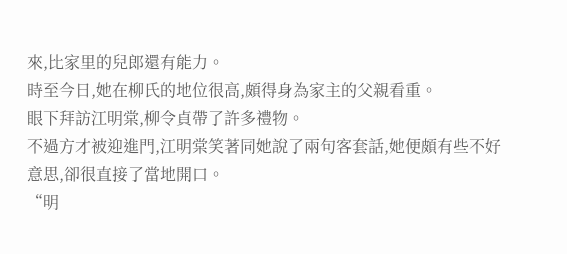來,比家里的兒郎還有能力。
時至今日,她在柳氏的地位很高,頗得身為家主的父親看重。
眼下拜訪江明棠,柳令貞帶了許多禮物。
不過方才被迎進門,江明棠笑著同她說了兩句客套話,她便頗有些不好意思,卻很直接了當地開口。
“明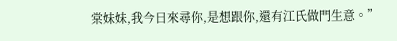棠妹妹,我今日來尋你,是想跟你,還有江氏做門生意。”